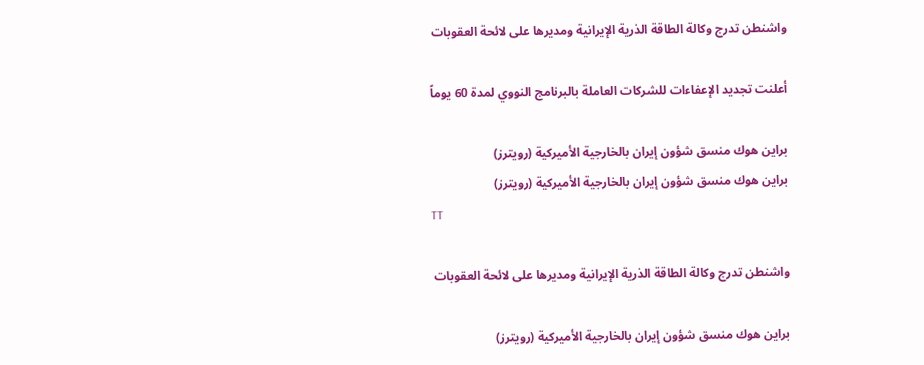واشنطن تدرج وكالة الطاقة الذرية الإيرانية ومديرها على لائحة العقوبات

أعلنت تجديد الإعفاءات للشركات العاملة بالبرنامج النووي لمدة 60 يوماً

براين هوك منسق شؤون إيران بالخارجية الأميركية (رويترز)
براين هوك منسق شؤون إيران بالخارجية الأميركية (رويترز)
TT

واشنطن تدرج وكالة الطاقة الذرية الإيرانية ومديرها على لائحة العقوبات

براين هوك منسق شؤون إيران بالخارجية الأميركية (رويترز)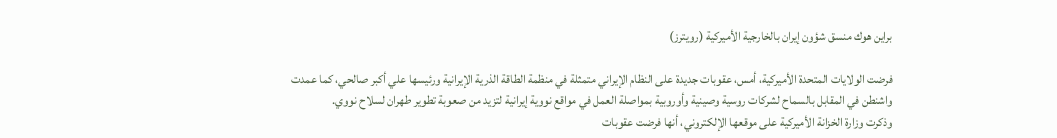براين هوك منسق شؤون إيران بالخارجية الأميركية (رويترز)

فرضت الولايات المتحدة الأميركية، أمس، عقوبات جديدة على النظام الإيراني متمثلة في منظمة الطاقة الذرية الإيرانية ورئيسها علي أكبر صالحي، كما عمدت واشنطن في المقابل بالسماح لشركات روسية وصينية وأوروبية بمواصلة العمل في مواقع نووية إيرانية لتزيد من صعوبة تطوير طهران لسلاح نووي.
وذكرت وزارة الخزانة الأميركية على موقعها الإلكتروني، أنها فرضت عقوبات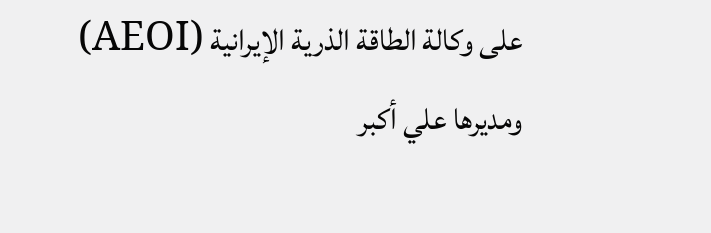على وكالة الطاقة الذرية الإيرانية (AEOI) ومديرها علي أكبر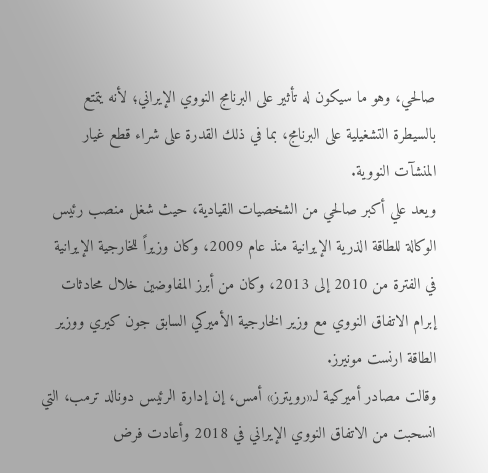صالحي، وهو ما سيكون له تأثير على البرنامج النووي الإيراني؛ لأنه يتمتع بالسيطرة التشغيلية على البرنامج، بما في ذلك القدرة على شراء قطع غيار المنشآت النووية.
ويعد علي أكبر صالحي من الشخصيات القيادية، حيث شغل منصب رئيس الوكالة للطاقة الذرية الإيرانية منذ عام 2009، وكان وزيراً للخارجية الإيرانية في الفترة من 2010 إلى 2013، وكان من أبرز المفاوضين خلال محادثات إبرام الاتفاق النووي مع وزير الخارجية الأميركي السابق جون كيري ووزير الطاقة ارنست مونيرز.
وقالت مصادر أميركية لـ«رويترز» أمس، إن إدارة الرئيس دونالد ترمب، التي انسحبت من الاتفاق النووي الإيراني في 2018 وأعادت فرض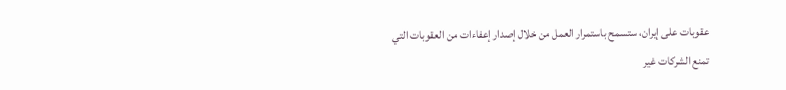عقوبات على إيران، ستسمح باستمرار العمل من خلال إصدار إعفاءات من العقوبات التي تمنع الشركات غير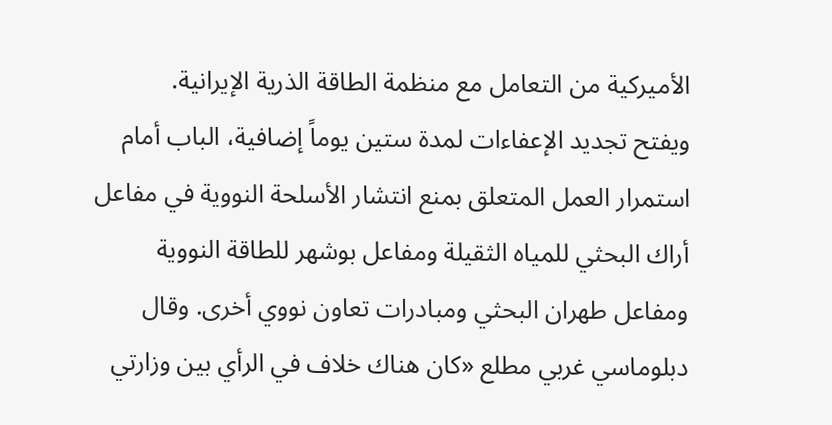الأميركية من التعامل مع منظمة الطاقة الذرية الإيرانية.
ويفتح تجديد الإعفاءات لمدة ستين يوماً إضافية، الباب أمام استمرار العمل المتعلق بمنع انتشار الأسلحة النووية في مفاعل أراك البحثي للمياه الثقيلة ومفاعل بوشهر للطاقة النووية ومفاعل طهران البحثي ومبادرات تعاون نووي أخرى. وقال دبلوماسي غربي مطلع «كان هناك خلاف في الرأي بين وزارتي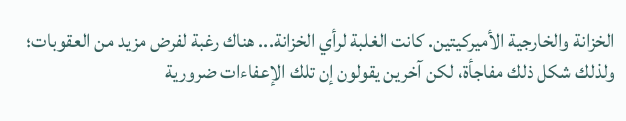الخزانة والخارجية الأميركيتين. كانت الغلبة لرأي الخزانة... هناك رغبة لفرض مزيد من العقوبات؛ ولذلك شكل ذلك مفاجأة، لكن آخرين يقولون إن تلك الإعفاءات ضرورية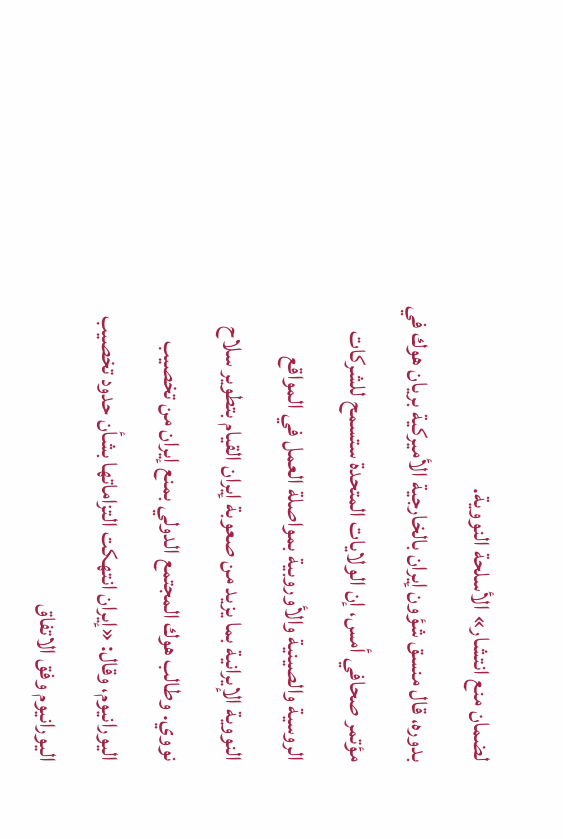لضمان منع انتشار» الأسلحة النووية.
بدوره، قال منسق شؤون إيران بالخارجية الأميركية بريان هوك في مؤتمر صحافي أمس، إن الولايات المتحدة ستسمح للشركات الروسية والصينية والأوروبية بمواصلة العمل في المواقع النووية الإيرانية بما يزيد من صعوبة إيران القيام بتطوير سلاح نووي. وطالب هوك المجتمع الدولي بمنع إيران من تخصيب اليورانيوم، وقال: «إيران انتهكت التزاماتها بشأن حدود تخصيب اليورانيوم وفق الاتفاق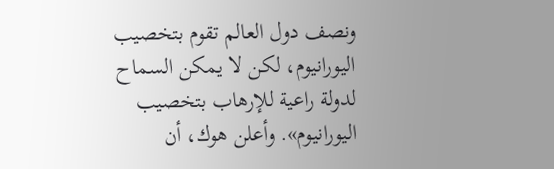ونصف دول العالم تقوم بتخصيب اليورانيوم، لكن لا يمكن السماح لدولة راعية للإرهاب بتخصيب اليورانيوم». وأعلن هوك، أن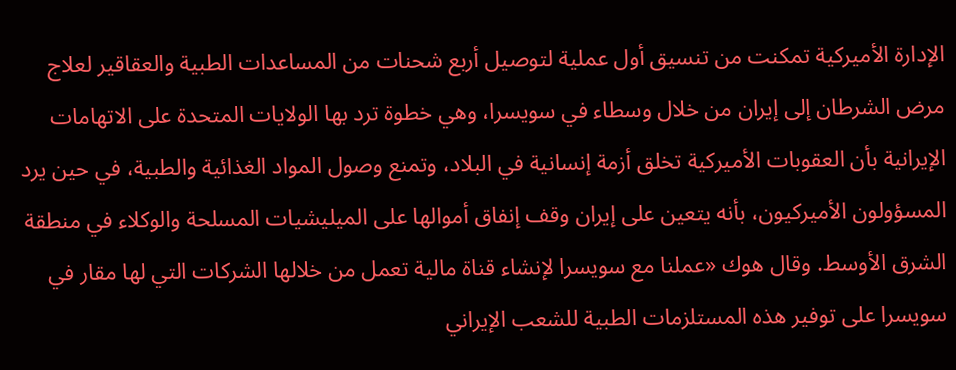الإدارة الأميركية تمكنت من تنسيق أول عملية لتوصيل أربع شحنات من المساعدات الطبية والعقاقير لعلاج مرض الشرطان إلى إيران من خلال وسطاء في سويسرا، وهي خطوة ترد بها الولايات المتحدة على الاتهامات الإيرانية بأن العقوبات الأميركية تخلق أزمة إنسانية في البلاد، وتمنع وصول المواد الغذائية والطبية، في حين يرد المسؤولون الأميركيون، بأنه يتعين على إيران وقف إنفاق أموالها على الميليشيات المسلحة والوكلاء في منطقة الشرق الأوسط. وقال هوك «عملنا مع سويسرا لإنشاء قناة مالية تعمل من خلالها الشركات التي لها مقار في سويسرا على توفير هذه المستلزمات الطبية للشعب الإيراني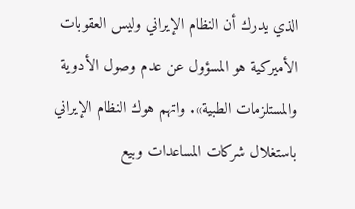الذي يدرك أن النظام الإيراني وليس العقوبات الأميركية هو المسؤول عن عدم وصول الأدوية والمستلزمات الطبية». واتهم هوك النظام الإيراني باستغلال شركات المساعدات وبيع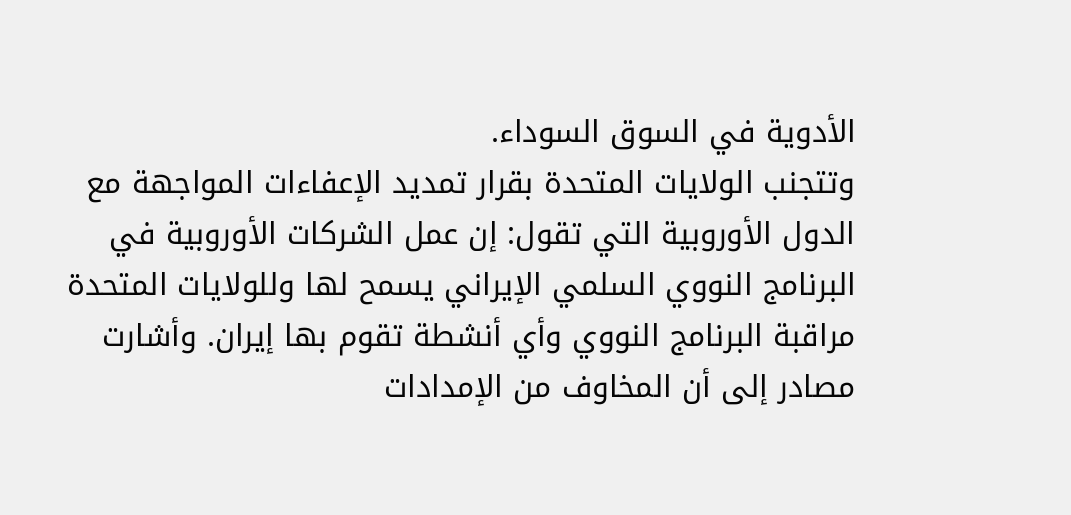الأدوية في السوق السوداء.
وتتجنب الولايات المتحدة بقرار تمديد الإعفاءات المواجهة مع الدول الأوروبية التي تقول: إن عمل الشركات الأوروبية في البرنامج النووي السلمي الإيراني يسمح لها وللولايات المتحدة مراقبة البرنامج النووي وأي أنشطة تقوم بها إيران. وأشارت مصادر إلى أن المخاوف من الإمدادات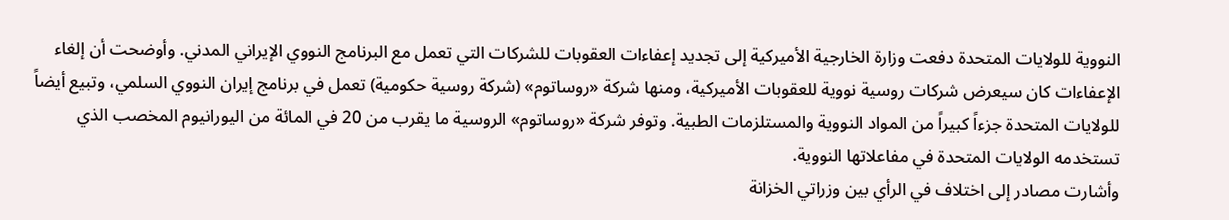النووية للولايات المتحدة دفعت وزارة الخارجية الأميركية إلى تجديد إعفاءات العقوبات للشركات التي تعمل مع البرنامج النووي الإيراني المدني. وأوضحت أن إلغاء الإعفاءات كان سيعرض شركات روسية نووية للعقوبات الأميركية، ومنها شركة «روساتوم» (شركة روسية حكومية) تعمل في برنامج إيران النووي السلمي، وتبيع أيضاً للولايات المتحدة جزءاً كبيراً من المواد النووية والمستلزمات الطبية. وتوفر شركة «روساتوم» الروسية ما يقرب من 20 في المائة من اليورانيوم المخصب الذي تستخدمه الولايات المتحدة في مفاعلاتها النووية.
وأشارت مصادر إلى اختلاف في الرأي بين وزراتي الخزانة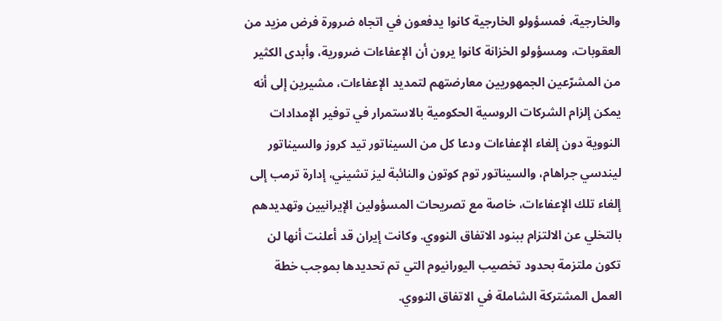والخارجية، فمسؤولو الخارجية كانوا يدفعون في اتجاه ضرورة فرض مزيد من العقوبات، ومسؤولو الخزانة كانوا يرون أن الإعفاءات ضرورية، وأبدى الكثير من المشرّعين الجمهوريين معارضتهم لتمديد الإعفاءات، مشيرين إلى أنه يمكن إلزام الشركات الروسية الحكومية بالاستمرار في توفير الإمدادات النووية دون إلغاء الإعفاءات ودعا كل من السيناتور تيد كروز والسيناتور ليندسي جراهام، والسيناتور توم كوتون والنائبة ليز تشيني، إدارة ترمب إلى إلغاء تلك الإعفاءات، خاصة مع تصريحات المسؤولين الإيرانيين وتهديدهم بالتخلي عن الالتزام ببنود الاتفاق النووي. وكانت إيران قد أعلنت أنها لن تكون ملتزمة بحدود تخصيب اليورانيوم التي تم تحديدها بموجب خطة العمل المشتركة الشاملة في الاتفاق النووي.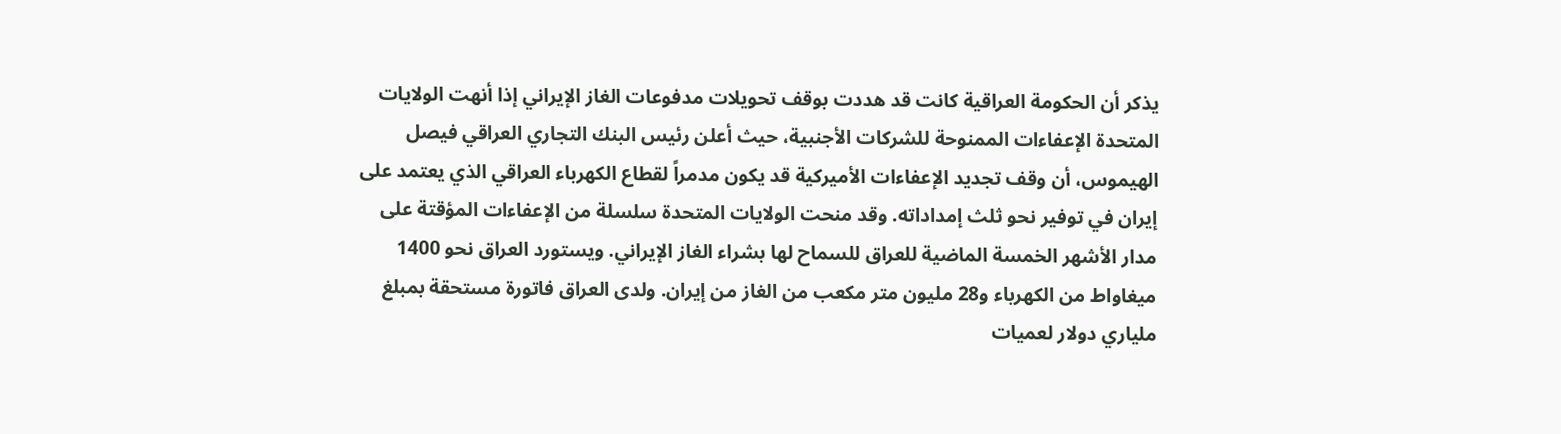يذكر أن الحكومة العراقية كانت قد هددت بوقف تحويلات مدفوعات الغاز الإيراني إذا أنهت الولايات المتحدة الإعفاءات الممنوحة للشركات الأجنبية، حيث أعلن رئيس البنك التجاري العراقي فيصل الهيموس، أن وقف تجديد الإعفاءات الأميركية قد يكون مدمراً لقطاع الكهرباء العراقي الذي يعتمد على إيران في توفير نحو ثلث إمداداته. وقد منحت الولايات المتحدة سلسلة من الإعفاءات المؤقتة على مدار الأشهر الخمسة الماضية للعراق للسماح لها بشراء الغاز الإيراني. ويستورد العراق نحو 1400 ميغاواط من الكهرباء و28 مليون متر مكعب من الغاز من إيران. ولدى العراق فاتورة مستحقة بمبلغ ملياري دولار لعميات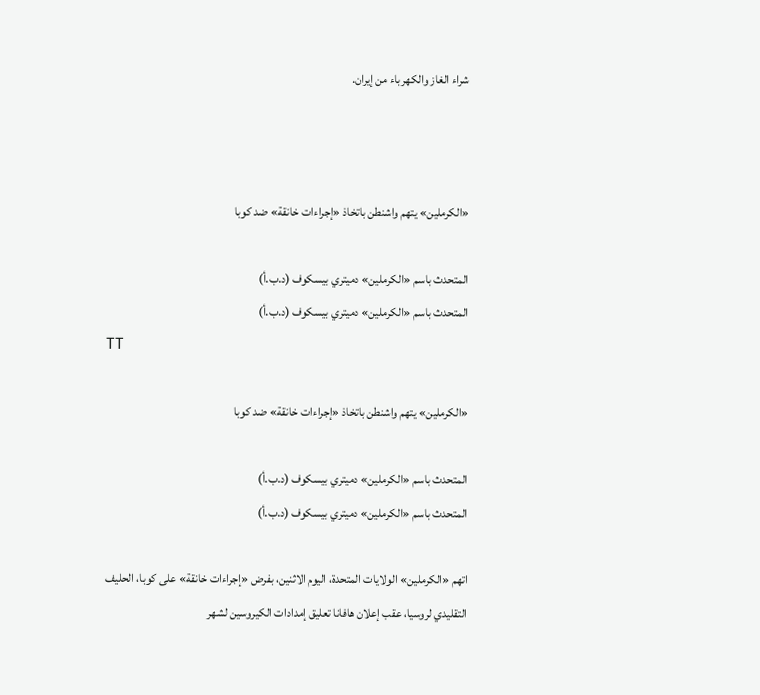شراء الغاز والكهرباء من إيران.



«الكرملين» يتهم واشنطن باتخاذ «إجراءات خانقة» ضد كوبا

المتحدث باسم «الكرملين» دميتري بيسكوف (د.ب.أ)
المتحدث باسم «الكرملين» دميتري بيسكوف (د.ب.أ)
TT

«الكرملين» يتهم واشنطن باتخاذ «إجراءات خانقة» ضد كوبا

المتحدث باسم «الكرملين» دميتري بيسكوف (د.ب.أ)
المتحدث باسم «الكرملين» دميتري بيسكوف (د.ب.أ)

اتهم «الكرملين» الولايات المتحدة، اليوم الاثنين، بفرض «إجراءات خانقة» على كوبا، الحليف التقليدي لروسيا، عقب إعلان هافانا تعليق إمدادات الكيروسين لشهر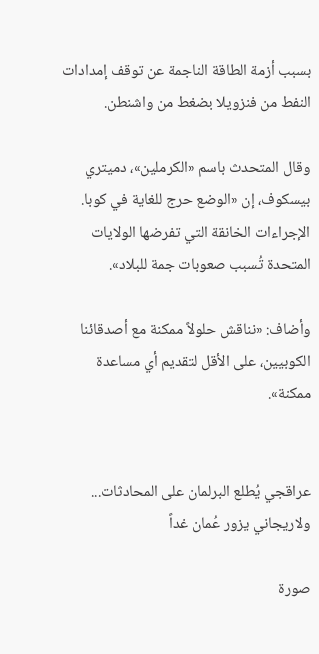بسبب أزمة الطاقة الناجمة عن توقف إمدادات النفط من فنزويلا بضغط من واشنطن.

وقال المتحدث باسم «الكرملين»، دميتري بيسكوف، إن «الوضع حرج للغاية في كوبا. الإجراءات الخانقة التي تفرضها الولايات المتحدة تُسبب صعوبات جمة للبلاد».

وأضاف: «نناقش حلولاً ممكنة مع أصدقائنا الكوبيين، على الأقل لتقديم أي مساعدة ممكنة».


عراقجي يُطلع البرلمان على المحادثات... ولاريجاني يزور عُمان غداً

صورة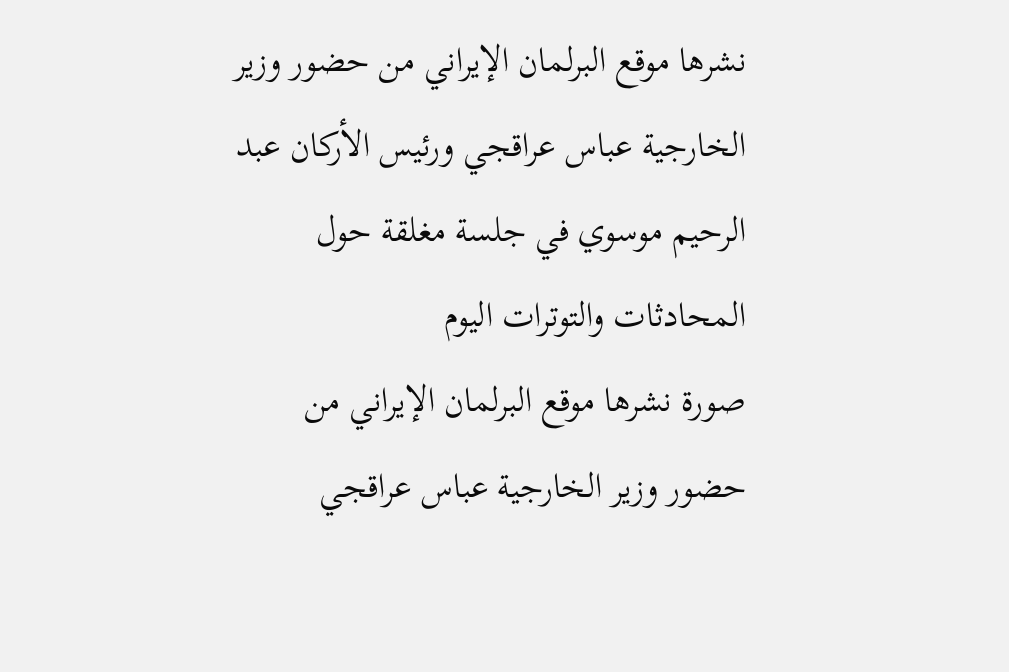نشرها موقع البرلمان الإيراني من حضور وزير الخارجية عباس عراقجي ورئيس الأركان عبد الرحيم موسوي في جلسة مغلقة حول المحادثات والتوترات اليوم
صورة نشرها موقع البرلمان الإيراني من حضور وزير الخارجية عباس عراقجي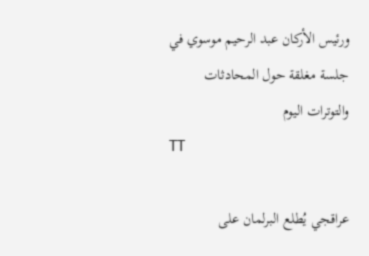ورئيس الأركان عبد الرحيم موسوي في جلسة مغلقة حول المحادثات والتوترات اليوم
TT

عراقجي يُطلع البرلمان على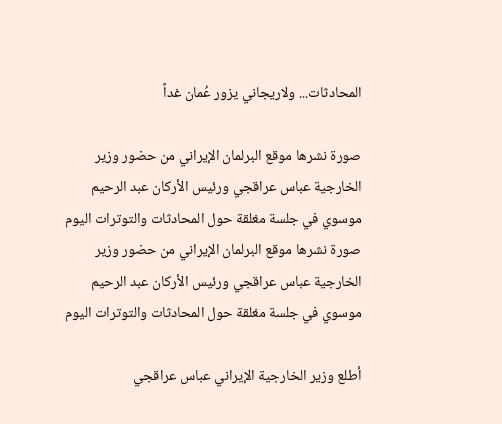المحادثات... ولاريجاني يزور عُمان غداً

صورة نشرها موقع البرلمان الإيراني من حضور وزير الخارجية عباس عراقجي ورئيس الأركان عبد الرحيم موسوي في جلسة مغلقة حول المحادثات والتوترات اليوم
صورة نشرها موقع البرلمان الإيراني من حضور وزير الخارجية عباس عراقجي ورئيس الأركان عبد الرحيم موسوي في جلسة مغلقة حول المحادثات والتوترات اليوم

أطلع وزير الخارجية الإيراني عباس عراقجي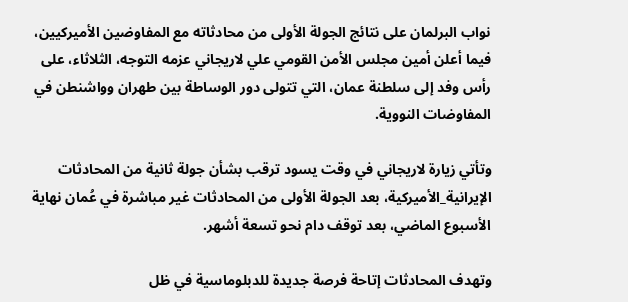نواب البرلمان على نتائج الجولة الأولى من محادثاته مع المفاوضين الأميركيين، فيما أعلن أمين مجلس الأمن القومي علي لاريجاني عزمه التوجه، الثلاثاء، على رأس وفد إلى سلطنة عمان، التي تتولى دور الوساطة بين طهران وواشنطن في المفاوضات النووية.

وتأتي زيارة لاريجاني في وقت يسود ترقب بشأن جولة ثانية من المحادثات الإيرانية_الأميركية، بعد الجولة الأولى من المحادثات غير مباشرة في عُمان نهاية الأسبوع الماضي، بعد توقف دام نحو تسعة أشهر.

وتهدف المحادثات إتاحة فرصة جديدة للدبلوماسية في ظل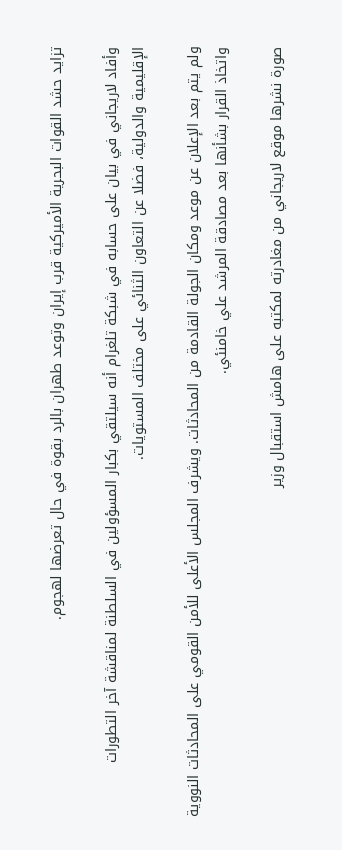تزايد حشد القوات البحرية الأميركية قرب إيران وتوعد طهران بالرد بقوة في حال تعرضها لهجوم.

وأفاد لاريجاني في بيان على حسابه في شبكة تلغرام أنه سيلتقي بكبار المسؤولين في السلطنة لمناقشة آخر التطورات الإقليمية والدولية، فضلا عن التعاون الثنائي على مختلف المستويات.

ولم يتم بعد الإعلان عن موعد ومكان الجولة القادمة من المحادثات. ويشرف المجلس الأعلى للأمن القومي على المحادثات النووية واتخاذ القرار بشأنها بعد مصادقة المرشد علي خامنئي.

صورة نشرها موقع لاريجاني من مغادرته لمكتبه على هامش استقبال وزير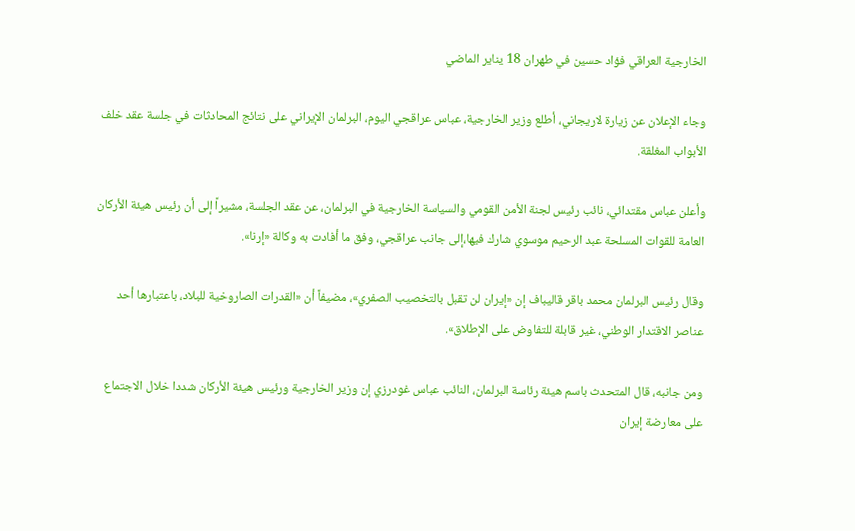الخارجية العراقي فؤاد حسين في طهران 18 يناير الماضي

وجاء الإعلان عن زيارة لاريجاني، أطلع وزير الخارجية، عباس عراقجي اليوم، البرلمان الإيراني على نتائج المحادثات في جلسة عقد خلف الأبواب المغلقة.

وأعلن عباس مقتدائي، نائب رئيس لجنة الأمن القومي والسياسة الخارجية في البرلمان، عن عقد الجلسة، مشيراً إلى أن رئيس هيئة الأركان العامة للقوات المسلحة عبد الرحيم موسوي شارك فيها،إلى جانب عراقجي، وفق ما أفادت به وكالة «إرنا».

وقال رئيس البرلمان محمد باقر قاليباف إن «إيران لن تقبل بالتخصيب الصفري»، مضيفاً أن «القدرات الصاروخية للبلاد، باعتبارها أحد عناصر الاقتدار الوطني، غير قابلة للتفاوض على الإطلاق».

ومن جانبه، قال المتحدث باسم هيئة رئاسة البرلمان، النائب عباس غودرزي إن وزير الخارجية ورئيس هيئة الأركان شددا خلال الاجتماع على معارضة إيران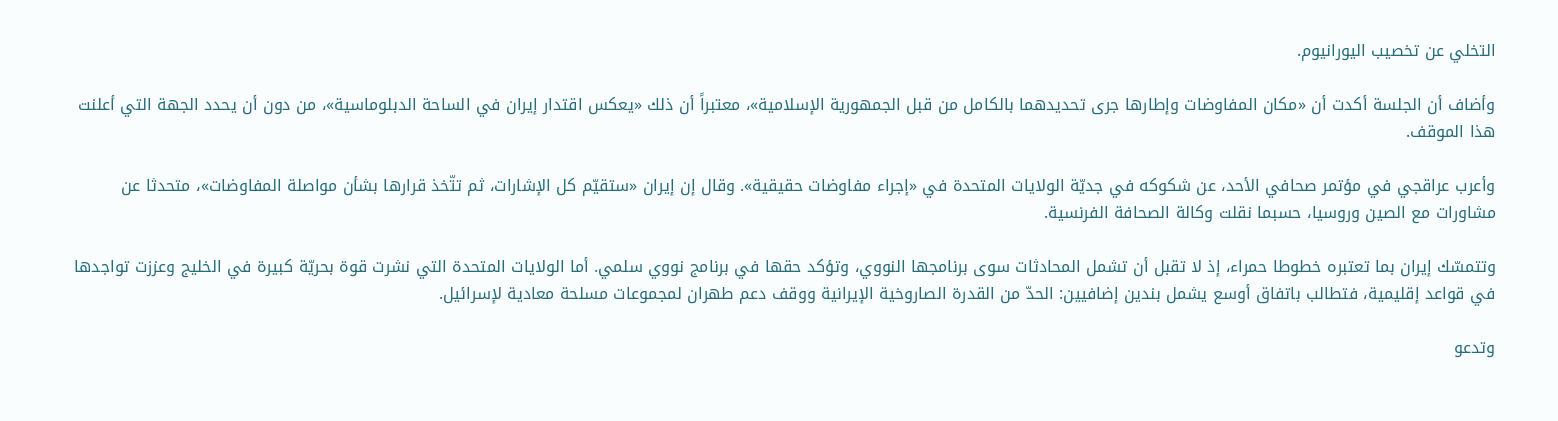التخلي عن تخصيب اليورانيوم.

وأضاف أن الجلسة أكدت أن «مكان المفاوضات وإطارها جرى تحديدهما بالكامل من قبل الجمهورية الإسلامية»، معتبراً أن ذلك «يعكس اقتدار إيران في الساحة الدبلوماسية»، من دون أن يحدد الجهة التي أعلنت هذا الموقف.

وأعرب عراقجي في مؤتمر صحافي الأحد، عن شكوكه في جديّة الولايات المتحدة في «إجراء مفاوضات حقيقية». وقال إن إيران «ستقيّم كل الإشارات، ثم تتّخذ قرارها بشأن مواصلة المفاوضات»، متحدثا عن مشاورات مع الصين وروسيا، حسبما نقلت وكالة الصحافة الفرنسية.

وتتمسّك إيران بما تعتبره خطوطا حمراء، إذ لا تقبل أن تشمل المحادثات سوى برنامجها النووي، وتؤكد حقها في برنامج نووي سلمي. أما الولايات المتحدة التي نشرت قوة بحريّة كبيرة في الخليج وعززت تواجدها في قواعد إقليمية، فتطالب باتفاق أوسع يشمل بندين إضافيين: الحدّ من القدرة الصاروخية الإيرانية ووقف دعم طهران لمجموعات مسلحة معادية لإسرائيل.

وتدعو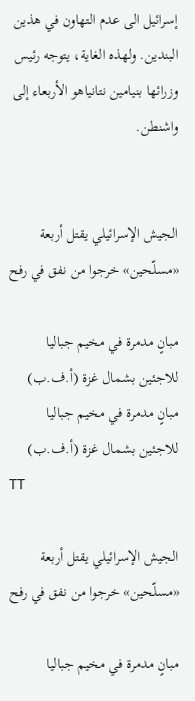إسرائيل الى عدم التهاون في هذين البندين. ولهذه الغاية، يتوجه رئيس وزرائها بنيامين نتانياهو الأربعاء إلى واشنطن.


الجيش الإسرائيلي يقتل أربعة «مسلّحين» خرجوا من نفق في رفح

مبانٍ مدمرة في مخيم جباليا للاجئين بشمال غزة (أ.ف.ب)
مبانٍ مدمرة في مخيم جباليا للاجئين بشمال غزة (أ.ف.ب)
TT

الجيش الإسرائيلي يقتل أربعة «مسلّحين» خرجوا من نفق في رفح

مبانٍ مدمرة في مخيم جباليا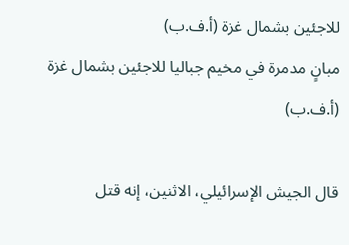للاجئين بشمال غزة (أ.ف.ب)
مبانٍ مدمرة في مخيم جباليا للاجئين بشمال غزة (أ.ف.ب)

قال الجيش الإسرائيلي، الاثنين، إنه قتل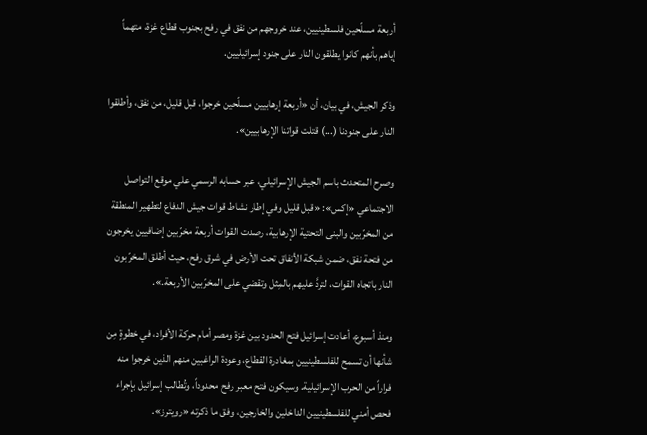أربعة مسلّحين فلسطينيين، عند خروجهم من نفق في رفح بجنوب قطاع غزة، متهماً إياهم بأنهم كانوا يطلقون النار على جنود إسرائيليين.

وذكر الجيش، في بيان، أن «أربعة إرهابيين مسلّحين خرجوا، قبل قليل، من نفق، وأطلقوا النار على جنودنا (...) قتلت قواتنا الإرهابيين».

وصرح المتحدث باسم الجيش الإسرائيلي، عبر حسابه الرسمي علي موقع التواصل الاجتماعي «إكس»: «قبل قليل وفي إطار نشاط قوات جيش الدفاع لتطهير المنطقة من المخرّبين والبنى التحتية الإرهابية، رصدت القوات أربعة مخرّبين إضافيين يخرجون من فتحة نفق، ضمن شبكة الأنفاق تحت الأرض في شرق رفح، حيث أطلق المخرّبون النار باتجاه القوات، لتردَّ عليهم بالمِثل وتقضي على المخرّبين الأربعة.».

ومنذ أسبوع، أعادت إسرائيل فتح الحدود بين غزة ومصر أمام حركة الأفراد، في خطوةٍ مِن شأنها أن تسمح للفلسطينيين بمغادرة القطاع، وعودة الراغبين منهم الذين خرجوا منه فراراً من الحرب الإسرائيلية. وسيكون فتح معبر رفح محدوداً، وتُطالب إسرائيل بإجراء فحص أمني للفلسطينيين الداخلين والخارجين، وفق ما ذكرته «رويترز».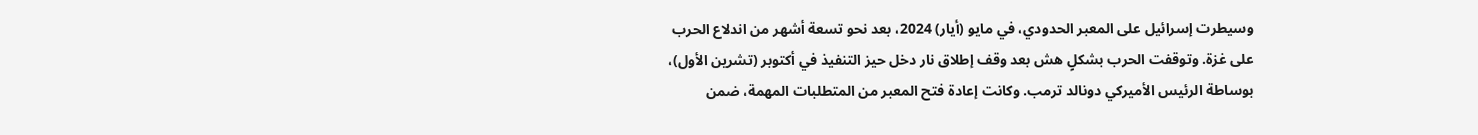وسيطرت إسرائيل على المعبر الحدودي، في مايو (أيار) 2024، بعد نحو تسعة أشهر من اندلاع الحرب على غزة. وتوقفت الحرب بشكلٍ هش بعد وقف إطلاق نار دخل حيز التنفيذ في أكتوبر (تشرين الأول)، بوساطة الرئيس الأميركي دونالد ترمب. وكانت إعادة فتح المعبر من المتطلبات المهمة، ضمن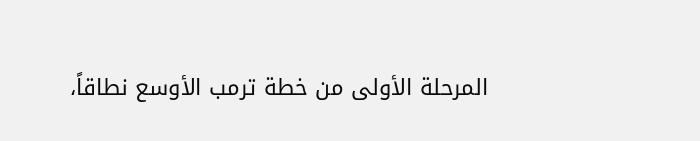المرحلة الأولى من خطة ترمب الأوسع نطاقاً،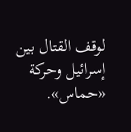لوقف القتال بين إسرائيل وحركة «حماس».